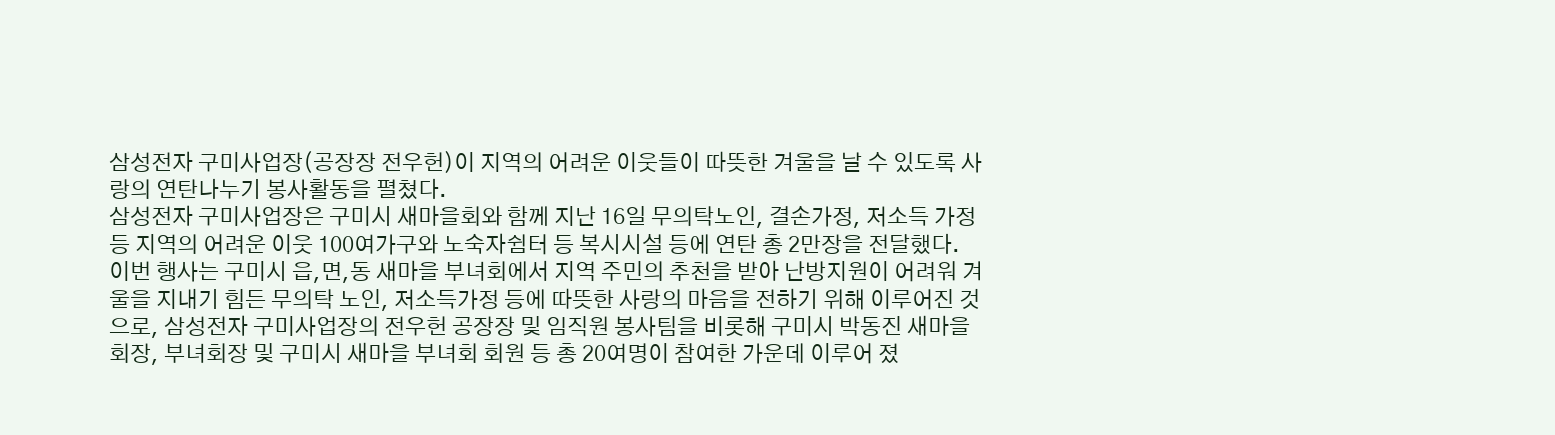삼성전자 구미사업장(공장장 전우헌)이 지역의 어려운 이웃들이 따뜻한 겨울을 날 수 있도록 사랑의 연탄나누기 봉사활동을 펼쳤다.
삼성전자 구미사업장은 구미시 새마을회와 함께 지난 16일 무의탁노인, 결손가정, 저소득 가정 등 지역의 어려운 이웃 100여가구와 노숙자쉼터 등 복시시설 등에 연탄 총 2만장을 전달했다.
이번 행사는 구미시 읍,면,동 새마을 부녀회에서 지역 주민의 추천을 받아 난방지원이 어려워 겨울을 지내기 힘든 무의탁 노인, 저소득가정 등에 따뜻한 사랑의 마음을 전하기 위해 이루어진 것으로, 삼성전자 구미사업장의 전우헌 공장장 및 임직원 봉사팀을 비롯해 구미시 박동진 새마을회장, 부녀회장 및 구미시 새마을 부녀회 회원 등 총 20여명이 참여한 가운데 이루어 졌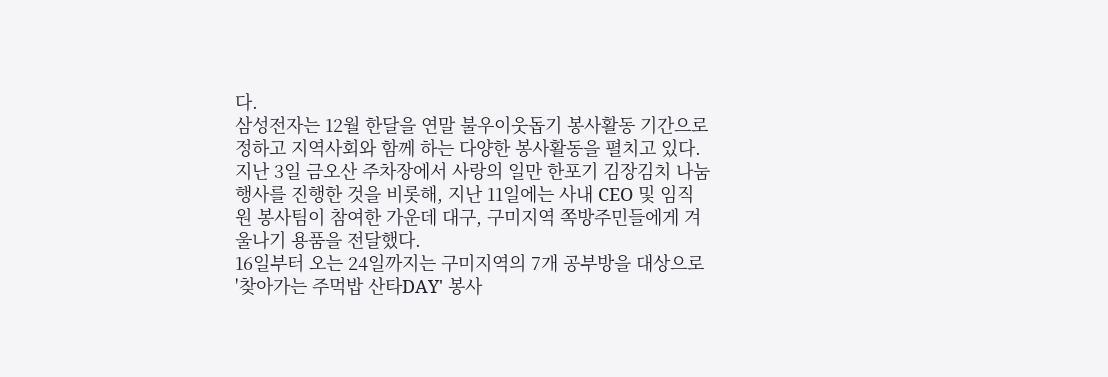다.
삼성전자는 12월 한달을 연말 불우이웃돕기 봉사활동 기간으로 정하고 지역사회와 함께 하는 다양한 봉사활동을 펼치고 있다. 지난 3일 금오산 주차장에서 사랑의 일만 한포기 김장김치 나눔행사를 진행한 것을 비롯해, 지난 11일에는 사내 CEO 및 임직원 봉사팀이 참여한 가운데 대구, 구미지역 쪽방주민들에게 겨울나기 용품을 전달했다.
16일부터 오는 24일까지는 구미지역의 7개 공부방을 대상으로 '찾아가는 주먹밥 산타DAY' 봉사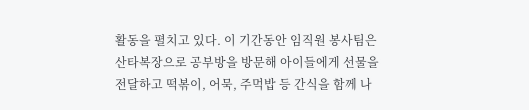활동을 펼치고 있다. 이 기간동안 임직원 봉사팀은 산타복장으로 공부방을 방문해 아이들에게 선물을 전달하고 떡볶이, 어묵, 주먹밥 등 간식을 함께 나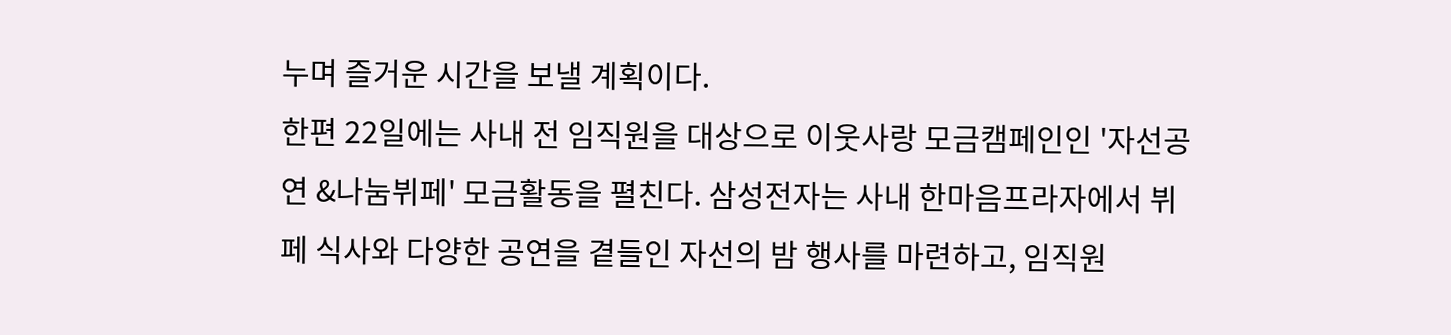누며 즐거운 시간을 보낼 계획이다.
한편 22일에는 사내 전 임직원을 대상으로 이웃사랑 모금캠페인인 '자선공연 &나눔뷔페' 모금활동을 펼친다. 삼성전자는 사내 한마음프라자에서 뷔페 식사와 다양한 공연을 곁들인 자선의 밤 행사를 마련하고, 임직원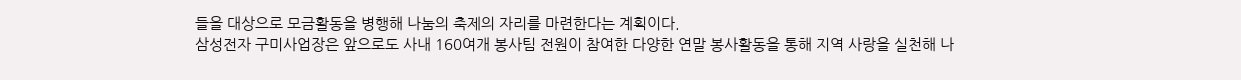들을 대상으로 모금활동을 병행해 나눔의 축제의 자리를 마련한다는 계획이다.
삼성전자 구미사업장은 앞으로도 사내 160여개 봉사팀 전원이 참여한 다양한 연말 봉사활동을 통해 지역 사랑을 실천해 나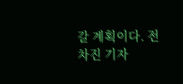갈 계획이다. 전차진 기자